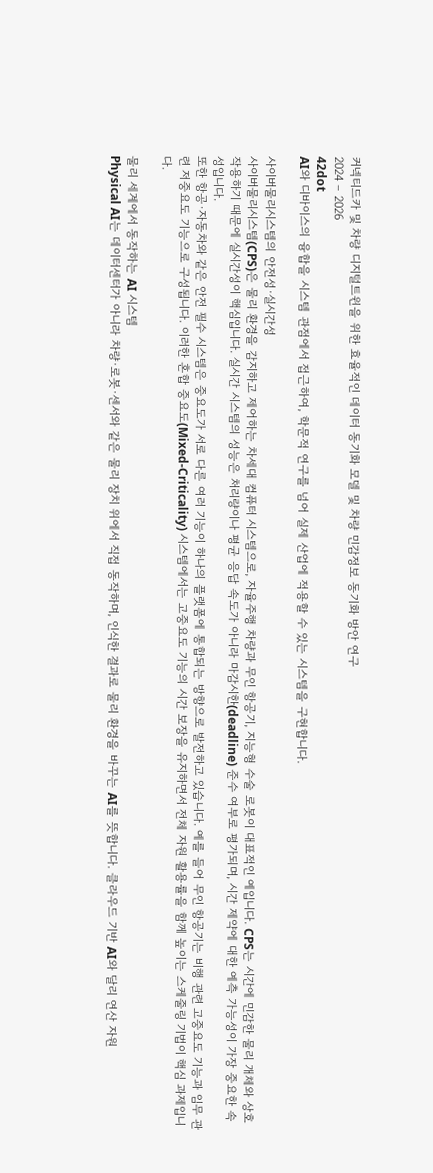커넥티드카 및 차량 디지털트윈을 위한 효율적인 데이터 동기화 모델 및 차량 민감정보 동기화 방안 연구
2024 – 2026
42dot
AI와 디바이스의 융합을 시스템 관점에서 접근하여, 학문적 연구를 넘어 실제 산업에 적용할 수 있는 시스템을 구현합니다.

사이버물리시스템의 안전성·실시간성
사이버물리시스템(CPS)은 물리 환경을 감지하고 제어하는 차세대 컴퓨터 시스템으로, 자율주행 차량과 무인 항공기, 지능형 수술 로봇이 대표적인 예입니다. CPS는 시간에 민감한 물리 개체와 상호작용하기 때문에 실시간성이 핵심입니다. 실시간 시스템의 성능은 처리량이나 평균 응답 속도가 아니라 마감시한(deadline) 준수 여부로 평가되며, 시간 제약에 대한 예측 가능성이 가장 중요한 속성입니다.
또한 항공·자동차와 같은 안전 필수 시스템은 중요도가 서로 다른 여러 기능이 하나의 플랫폼에 통합되는 방향으로 발전하고 있습니다. 예를 들어 무인 항공기는 비행 관련 고중요도 기능과 임무 관련 저중요도 기능으로 구성됩니다. 이러한 혼합 중요도(Mixed-Criticality) 시스템에서는 고중요도 기능의 시간 보장을 유지하면서 전체 자원 활용률을 함께 높이는 스케줄링 기법이 핵심 과제입니다.

물리 세계에서 동작하는 AI 시스템
Physical AI는 데이터센터가 아니라 차량·로봇·센서와 같은 물리 장치 위에서 직접 동작하며, 인식한 결과로 물리 환경을 바꾸는 AI를 뜻합니다. 클라우드 기반 AI와 달리 연산 자원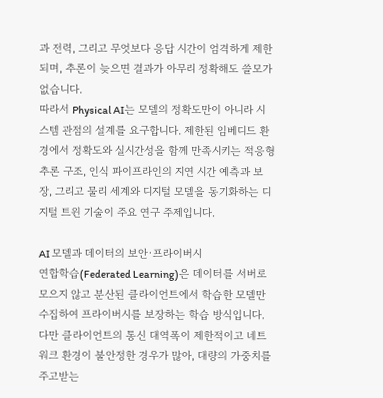과 전력, 그리고 무엇보다 응답 시간이 엄격하게 제한되며, 추론이 늦으면 결과가 아무리 정확해도 쓸모가 없습니다.
따라서 Physical AI는 모델의 정확도만이 아니라 시스템 관점의 설계를 요구합니다. 제한된 임베디드 환경에서 정확도와 실시간성을 함께 만족시키는 적응형 추론 구조, 인식 파이프라인의 지연 시간 예측과 보장, 그리고 물리 세계와 디지털 모델을 동기화하는 디지털 트윈 기술이 주요 연구 주제입니다.

AI 모델과 데이터의 보안·프라이버시
연합학습(Federated Learning)은 데이터를 서버로 모으지 않고 분산된 클라이언트에서 학습한 모델만 수집하여 프라이버시를 보장하는 학습 방식입니다. 다만 클라이언트의 통신 대역폭이 제한적이고 네트워크 환경이 불안정한 경우가 많아, 대량의 가중치를 주고받는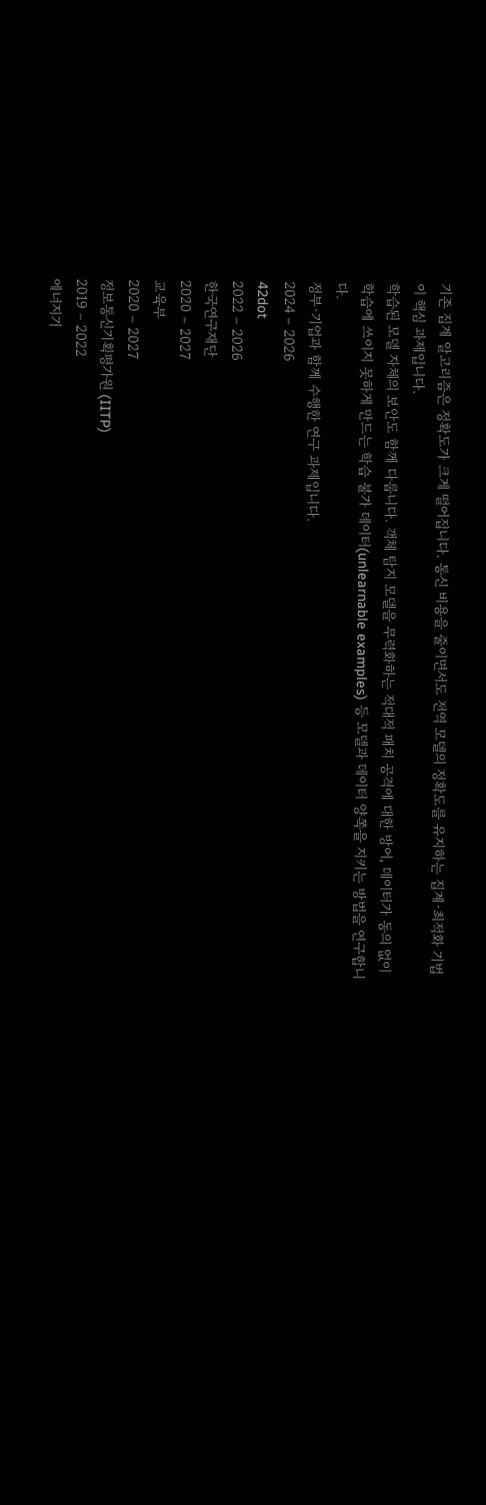기존 집계 알고리즘은 정확도가 크게 떨어집니다. 통신 비용을 줄이면서도 전역 모델의 정확도를 유지하는 집계·최적화 기법이 핵심 과제입니다.
학습된 모델 자체의 보안도 함께 다룹니다. 객체 탐지 모델을 무력화하는 적대적 패치 공격에 대한 방어, 데이터가 동의 없이 학습에 쓰이지 못하게 만드는 학습 불가 데이터(unlearnable examples) 등 모델과 데이터 양쪽을 지키는 방법을 연구합니다.
정부·기업과 함께 수행한 연구 과제입니다.
2024 – 2026
42dot
2022 – 2026
한국연구재단
2020 – 2027
교육부
2020 – 2027
정보통신기획평가원 (IITP)
2019 – 2022
에너지기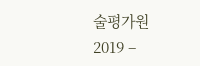술평가원
2019 –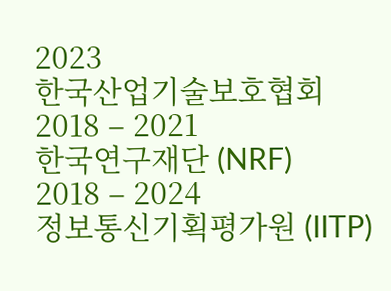2023
한국산업기술보호협회
2018 – 2021
한국연구재단 (NRF)
2018 – 2024
정보통신기획평가원 (IITP)